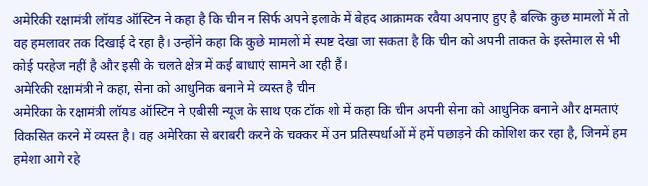अमेरिकी रक्षामंत्री लॉयड ऑस्टिन ने कहा है कि चीन न सिर्फ अपने इलाके में बेहद आक्रामक रवैया अपनाए हुए है बल्कि कुछ मामलों में तो वह हमलावर तक दिखाई दे रहा है। उन्होंने कहा कि कुछे मामलों में स्पष्ट देखा जा सकता है कि चीन को अपनी ताकत के इस्तेमाल से भी कोई परहेज नहीं है और इसी के चलते क्षेत्र में कई बाधाएं सामने आ रही हैं।
अमेरिकी रक्षामंत्री ने कहा, सेना को आधुनिक बनाने मे व्यस्त है चीन
अमेरिका के रक्षामंत्री लॉयड ऑस्टिन ने एबीसी न्यूज के साथ एक टॉक शो में कहा कि चीन अपनी सेना को आधुनिक बनाने और क्षमताएं विकसित करने में व्यस्त है। वह अमेरिका से बराबरी करने के चक्कर में उन प्रतिस्पर्धाओं में हमें पछाड़ने की कोशिश कर रहा है, जिनमें हम हमेशा आगे रहे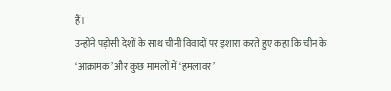हैं।
उन्होंने पड़ोसी देशों के साथ चीनी विवादों पर इशारा करते हुए कहा कि चीन के ‘आक्रामक’ और कुछ मामलों में ‘हमलावर’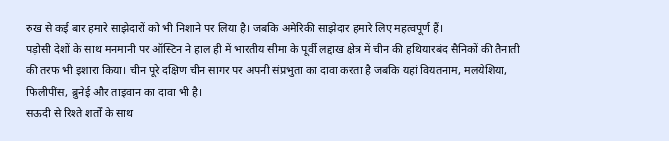रुख से कई बार हमारे साझेदारों को भी निशाने पर लिया है। जबकि अमेरिकी साझेदार हमारे लिए महत्वपूर्ण हैं।
पड़ोसी देशों के साथ मनमानी पर ऑस्टिन ने हाल ही में भारतीय सीमा के पूर्वी लद्दाख क्षेत्र में चीन की हथियारबंद सैनिकों की तैनाती की तरफ भी इशारा किया। चीन पूरे दक्षिण चीन सागर पर अपनी संप्रभुता का दावा करता है जबकि यहां वियतनाम, मलयेशिया, फिलीपींस, ब्रुनेई और ताइवान का दावा भी है।
सऊदी से रिश्ते शर्तों के साथ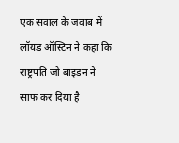एक सवाल के जवाब में लॉयड ऑस्टिन ने कहा कि राष्ट्रपति जो बाइडन ने साफ कर दिया है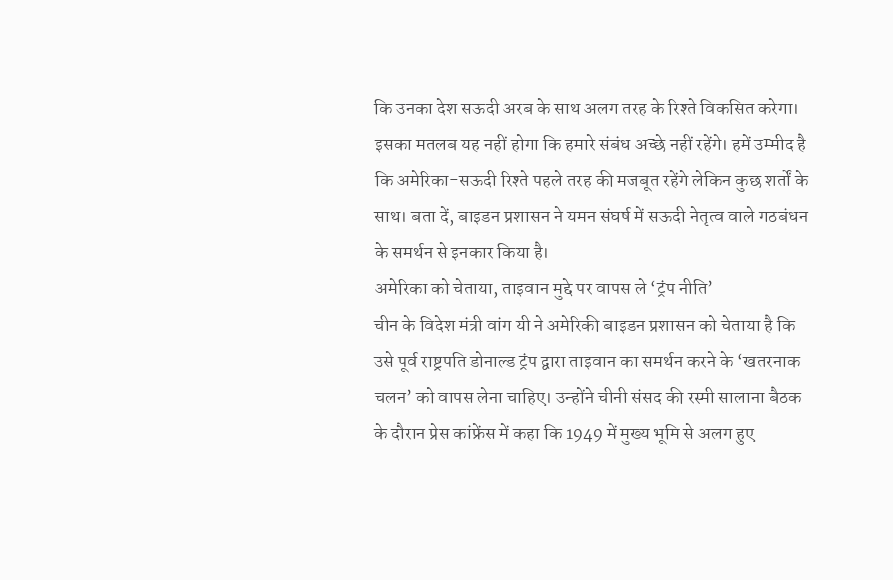कि उनका देश सऊदी अरब के साथ अलग तरह के रिश्ते विकसित करेगा। इसका मतलब यह नहीं होगा कि हमारे संबंध अच्छे नहीं रहेंगे। हमें उम्मीद है कि अमेरिका-सऊदी रिश्ते पहले तरह की मजबूत रहेंगे लेकिन कुछ शर्तों के साथ। बता दें, बाइडन प्रशासन ने यमन संघर्ष में सऊदी नेतृत्व वाले गठबंधन के समर्थन से इनकार किया है।
अमेरिका को चेताया, ताइवान मुद्दे पर वापस ले ‘ट्रंप नीति’
चीन के विदेश मंत्री वांग यी ने अमेरिकी बाइडन प्रशासन को चेताया है कि उसे पूर्व राष्ट्रपति डोनाल्ड ट्रंप द्वारा ताइवान का समर्थन करने के ‘खतरनाक चलन’ को वापस लेना चाहिए। उन्होंने चीनी संसद की रस्मी सालाना बैठक के दौरान प्रेस कांफ्रेंस में कहा कि 1949 में मुख्य भूमि से अलग हुए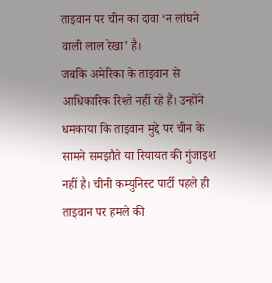ताइवान पर चीन का दावा ‘न लांघने वाली लाल रेखा’ है।
जबकि अमेरिका के ताइवान से आधिकारिक रिश्ते नहीं रहे हैं। उन्होंने धमकाया कि ताइवान मुद्दे पर चीन के सामने समझौते या रियायत की गुंजाइश नहीं है। चीनी कम्युनिस्ट पार्टी पहले ही ताइवान पर हमले की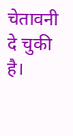चेतावनी दे चुकी है।